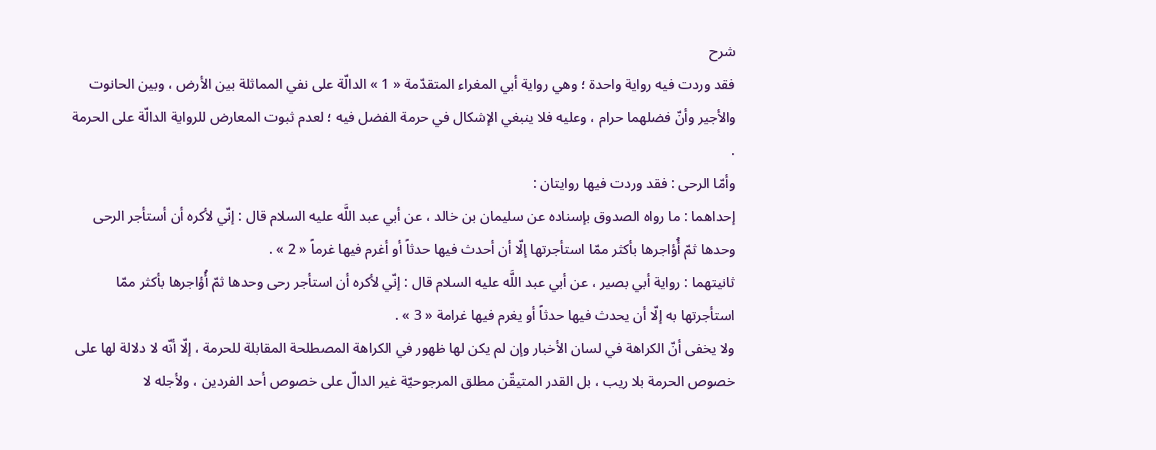شرح
فقد وردت فيه رواية واحدة ؛ وهي رواية أبي المغراء المتقدّمة « 1 » الدالّة على نفي المماثلة بين الأرض ، وبين الحانوت والأجير وأنّ فضلهما حرام ، وعليه فلا ينبغي الإشكال في حرمة الفضل فيه ؛ لعدم ثبوت المعارض للرواية الدالّة على الحرمة .
وأمّا الرحى : فقد وردت فيها روايتان :
إحداهما : ما رواه الصدوق بإسناده عن سليمان بن خالد ، عن أبي عبد اللَّه عليه السلام قال : إنّي لأكره أن أستأجر الرحى وحدها ثمّ أُؤاجرها بأكثر ممّا استأجرتها إلّا أن أحدث فيها حدثاً أو أغرم فيها غرماً « 2 » .
ثانيتهما : رواية أبي بصير ، عن أبي عبد اللَّه عليه السلام قال : إنّي لأكره أن استأجر رحى وحدها ثمّ أُؤاجرها بأكثر ممّا استأجرتها به إلّا أن يحدث فيها حدثاً أو يغرم فيها غرامة « 3 » .
ولا يخفى أنّ الكراهة في لسان الأخبار وإن لم يكن لها ظهور في الكراهة المصطلحة المقابلة للحرمة ، إلّا أنّه لا دلالة لها على خصوص الحرمة بلا ريب ، بل القدر المتيقّن مطلق المرجوحيّة غير الدالّ على خصوص أحد الفردين ، ولأجله لا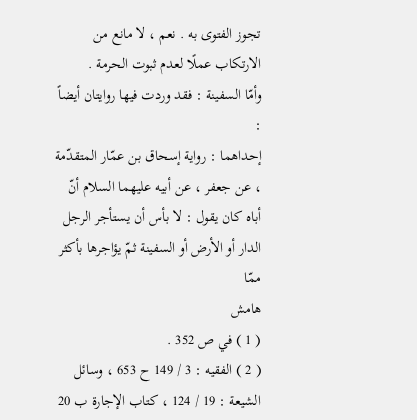تجوز الفتوى به . نعم ، لا مانع من الارتكاب عملًا لعدم ثبوت الحرمة .
وأمّا السفينة : فقد وردت فيها روايتان أيضاً :
إحداهما : رواية إسحاق بن عمّار المتقدّمة ، عن جعفر ، عن أبيه عليهما السلام أنّ أباه كان يقول : لا بأس أن يستأجر الرجل الدار أو الأرض أو السفينة ثمّ يؤاجرها بأكثر ممّا
هامش
( 1 ) في ص 352 .
( 2 ) الفقيه : 3 / 149 ح 653 ، وسائل الشيعة : 19 / 124 ، كتاب الإجارة ب 20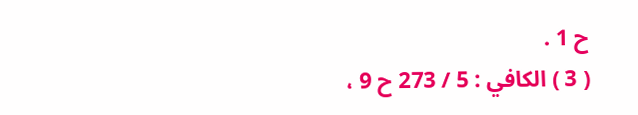ح 1 .
( 3 ) الكافي : 5 / 273 ح 9 ،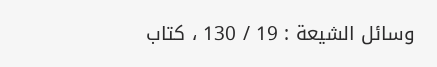وسائل الشيعة : 19 / 130 ، كتاب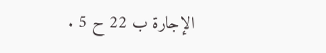الإجارة ب 22 ح 5 .